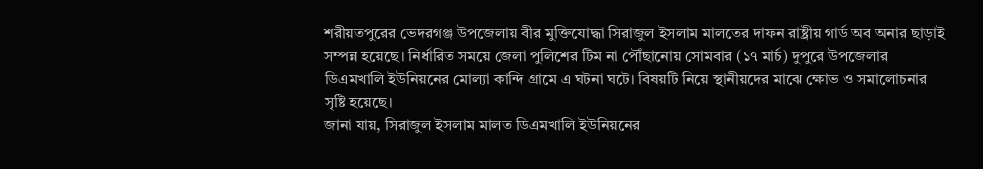শরীয়তপুরের ভেদরগঞ্জ উপজেলায় বীর মুক্তিযোদ্ধা সিরাজুল ইসলাম মালতের দাফন রাষ্ট্রীয় গার্ড অব অনার ছাড়াই সম্পন্ন হয়েছে। নির্ধারিত সময়ে জেলা পুলিশের টিম না পৌঁছানোয় সোমবার (১৭ মার্চ) দুপুরে উপজেলার ডিএমখালি ইউনিয়নের মোল্যা কান্দি গ্রামে এ ঘটনা ঘটে। বিষয়টি নিয়ে স্থানীয়দের মাঝে ক্ষোভ ও সমালোচনার সৃষ্টি হয়েছে।
জানা যায়, সিরাজুল ইসলাম মালত ডিএমখালি ইউনিয়নের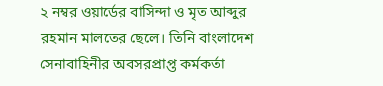২ নম্বর ওয়ার্ডের বাসিন্দা ও মৃত আব্দুর রহমান মালতের ছেলে। তিনি বাংলাদেশ সেনাবাহিনীর অবসরপ্রাপ্ত কর্মকর্তা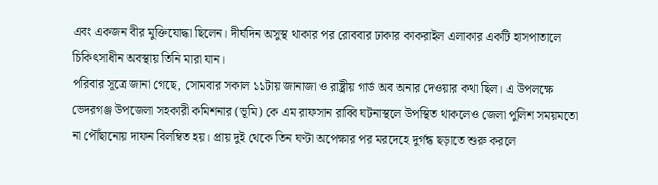এবং একজন বীর মুক্তিযোদ্ধা ছিলেন। দীর্ঘদিন অসুস্থ থাকার পর রোববার ঢাকার কাকরাইল এলাকার একটি হাসপাতালে চিকিৎসাধীন অবস্থায় তিনি মারা যান।
পরিবার সূত্রে জানা গেছে, সোমবার সকাল ১১টায় জানাজা ও রাষ্ট্রীয় গার্ড অব অনার দেওয়ার কথা ছিল। এ উপলক্ষে ভেদরগঞ্জ উপজেলা সহকারী কমিশনার (ভূমি) কে এম রাফসান রাব্বি ঘটনাস্থলে উপস্থিত থাকলেও জেলা পুলিশ সময়মতো না পৌঁছানোয় দাফন বিলম্বিত হয়। প্রায় দুই থেকে তিন ঘণ্টা অপেক্ষার পর মরদেহে দুর্গন্ধ ছড়াতে শুরু করলে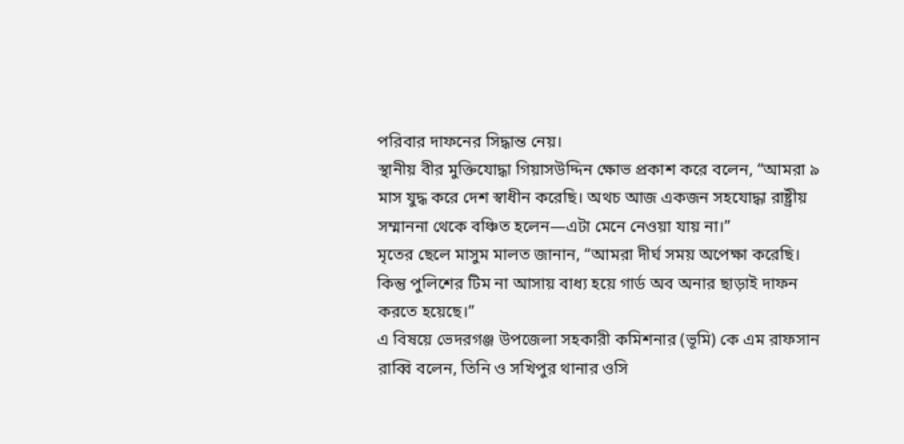পরিবার দাফনের সিদ্ধান্ত নেয়।
স্থানীয় বীর মুক্তিযোদ্ধা গিয়াসউদ্দিন ক্ষোভ প্রকাশ করে বলেন, “আমরা ৯ মাস যুদ্ধ করে দেশ স্বাধীন করেছি। অথচ আজ একজন সহযোদ্ধা রাষ্ট্রীয় সম্মাননা থেকে বঞ্চিত হলেন—এটা মেনে নেওয়া যায় না।”
মৃতের ছেলে মাসুম মালত জানান, “আমরা দীর্ঘ সময় অপেক্ষা করেছি। কিন্তু পুলিশের টিম না আসায় বাধ্য হয়ে গার্ড অব অনার ছাড়াই দাফন করতে হয়েছে।”
এ বিষয়ে ভেদরগঞ্জ উপজেলা সহকারী কমিশনার (ভূমি) কে এম রাফসান রাব্বি বলেন, তিনি ও সখিপুর থানার ওসি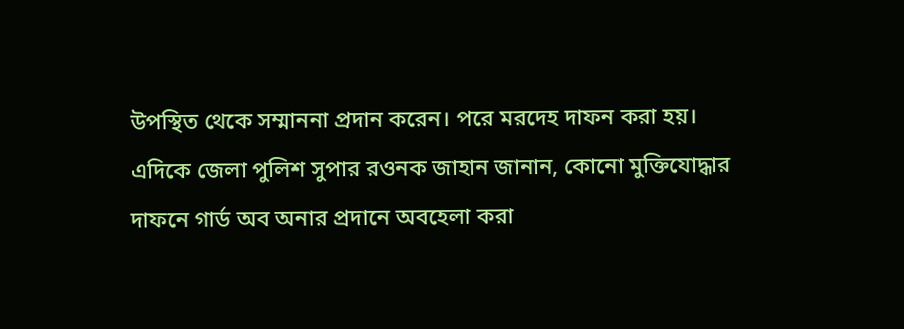উপস্থিত থেকে সম্মাননা প্রদান করেন। পরে মরদেহ দাফন করা হয়।
এদিকে জেলা পুলিশ সুপার রওনক জাহান জানান, কোনো মুক্তিযোদ্ধার দাফনে গার্ড অব অনার প্রদানে অবহেলা করা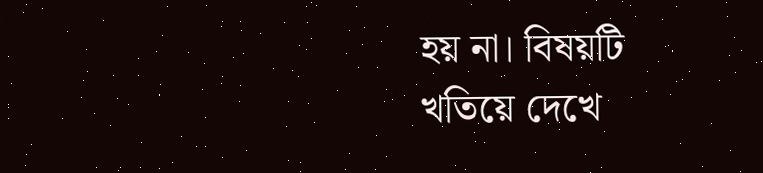হয় না। বিষয়টি খতিয়ে দেখে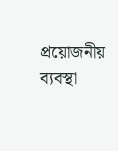প্রয়োজনীয় ব্যবস্থা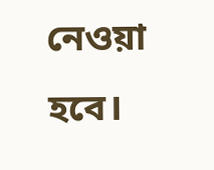নেওয়া হবে।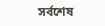সর্বশেষ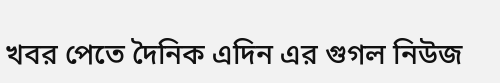খবর পেতে দৈনিক এদিন এর গুগল নিউজ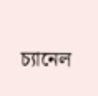চ্যানেল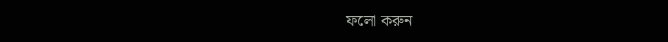ফলো করুন